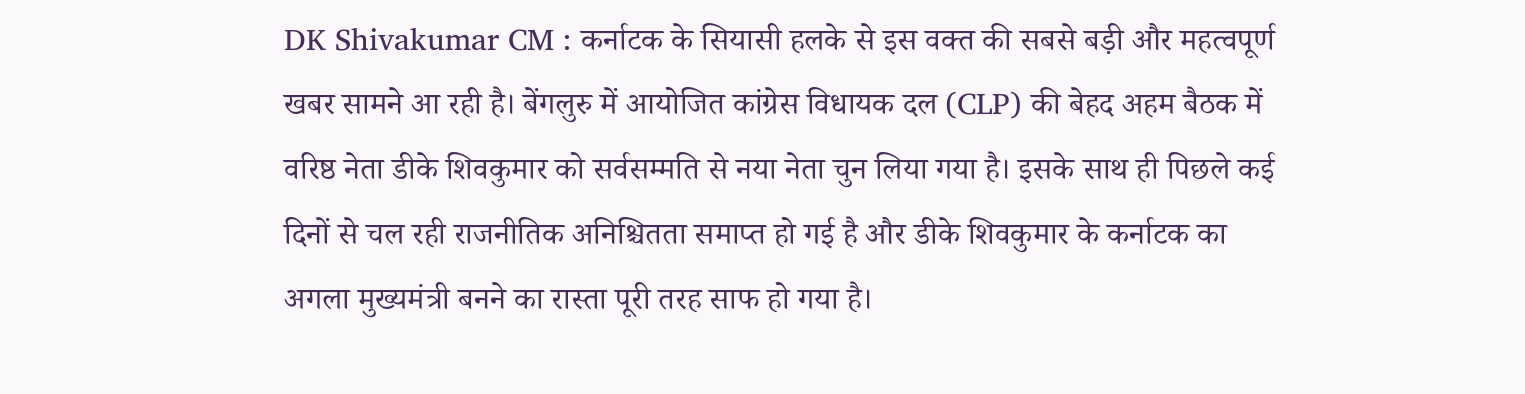DK Shivakumar CM : कर्नाटक के सियासी हलके से इस वक्त की सबसे बड़ी और महत्वपूर्ण खबर सामने आ रही है। बेंगलुरु में आयोजित कांग्रेस विधायक दल (CLP) की बेहद अहम बैठक में वरिष्ठ नेता डीके शिवकुमार को सर्वसम्मति से नया नेता चुन लिया गया है। इसके साथ ही पिछले कई दिनों से चल रही राजनीतिक अनिश्चितता समाप्त हो गई है और डीके शिवकुमार के कर्नाटक का अगला मुख्यमंत्री बनने का रास्ता पूरी तरह साफ हो गया है।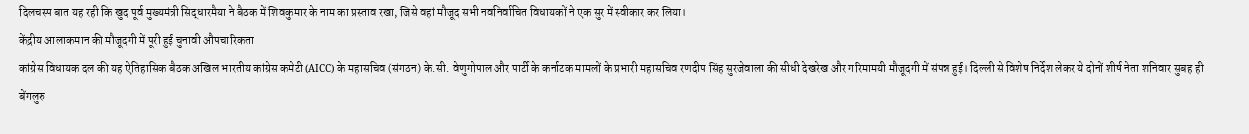दिलचस्प बात यह रही कि खुद पूर्व मुख्यमंत्री सिद्धारमैया ने बैठक में शिवकुमार के नाम का प्रस्ताव रखा, जिसे वहां मौजूद सभी नवनिर्वाचित विधायकों ने एक सुर में स्वीकार कर लिया।
केंद्रीय आलाकमान की मौजूदगी में पूरी हुई चुनावी औपचारिकता
कांग्रेस विधायक दल की यह ऐतिहासिक बैठक अखिल भारतीय कांग्रेस कमेटी (AICC) के महासचिव (संगठन) के.सी. वेणुगोपाल और पार्टी के कर्नाटक मामलों के प्रभारी महासचिव रणदीप सिंह सुरजेवाला की सीधी देखरेख और गरिमामयी मौजूदगी में संपन्न हुई। दिल्ली से विशेष निर्देश लेकर ये दोनों शीर्ष नेता शनिवार सुबह ही बेंगलुरु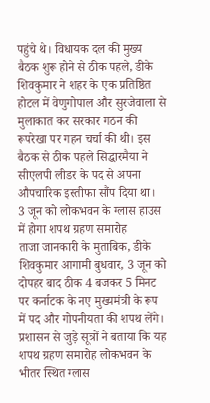पहुंचे थे। विधायक दल की मुख्य बैठक शुरू होने से ठीक पहले, डीके शिवकुमार ने शहर के एक प्रतिष्ठित होटल में वेणुगोपाल और सुरजेवाला से मुलाकात कर सरकार गठन की रूपरेखा पर गहन चर्चा की थी। इस बैठक से ठीक पहले सिद्धारमैया ने सीएलपी लीडर के पद से अपना औपचारिक इस्तीफा सौंप दिया था।
3 जून को लोकभवन के ग्लास हाउस में होगा शपथ ग्रहण समारोह
ताजा जानकारी के मुताबिक, डीके शिवकुमार आगामी बुधवार, 3 जून को दोपहर बाद ठीक 4 बजकर 5 मिनट पर कर्नाटक के नए मुख्यमंत्री के रूप में पद और गोपनीयता की शपथ लेंगे। प्रशासन से जुड़े सूत्रों ने बताया कि यह शपथ ग्रहण समारोह लोकभवन के भीतर स्थित ग्लास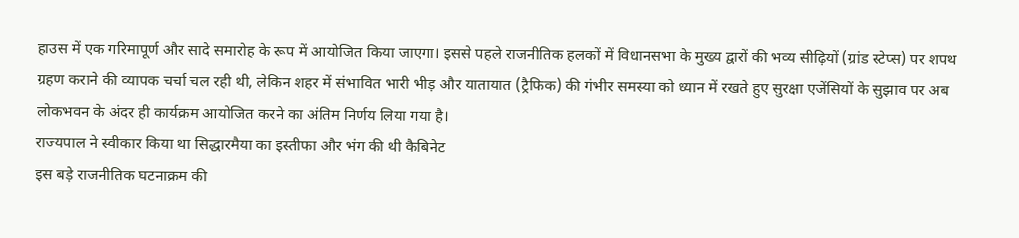हाउस में एक गरिमापूर्ण और सादे समारोह के रूप में आयोजित किया जाएगा। इससे पहले राजनीतिक हलकों में विधानसभा के मुख्य द्वारों की भव्य सीढ़ियों (ग्रांड स्टेप्स) पर शपथ ग्रहण कराने की व्यापक चर्चा चल रही थी, लेकिन शहर में संभावित भारी भीड़ और यातायात (ट्रैफिक) की गंभीर समस्या को ध्यान में रखते हुए सुरक्षा एजेंसियों के सुझाव पर अब लोकभवन के अंदर ही कार्यक्रम आयोजित करने का अंतिम निर्णय लिया गया है।
राज्यपाल ने स्वीकार किया था सिद्धारमैया का इस्तीफा और भंग की थी कैबिनेट
इस बड़े राजनीतिक घटनाक्रम की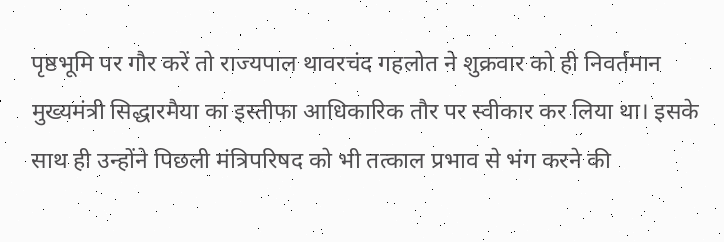पृष्ठभूमि पर गौर करें तो राज्यपाल थावरचंद गहलोत ने शुक्रवार को ही निवर्तमान मुख्यमंत्री सिद्धारमैया का इस्तीफा आधिकारिक तौर पर स्वीकार कर लिया था। इसके साथ ही उन्होंने पिछली मंत्रिपरिषद को भी तत्काल प्रभाव से भंग करने की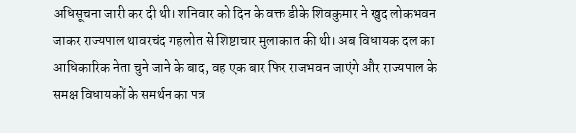अधिसूचना जारी कर दी थी। शनिवार को दिन के वक्त डीके शिवकुमार ने खुद लोकभवन जाकर राज्यपाल थावरचंद गहलोत से शिष्टाचार मुलाकात की थी। अब विधायक दल का आधिकारिक नेता चुने जाने के बाद, वह एक बार फिर राजभवन जाएंगे और राज्यपाल के समक्ष विधायकों के समर्थन का पत्र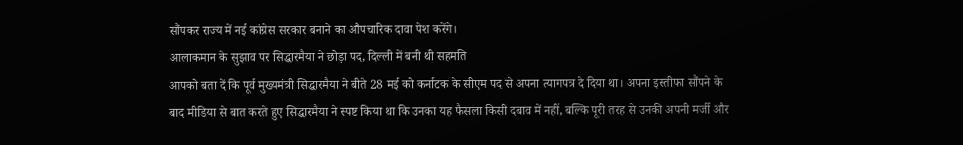सौंपकर राज्य में नई कांग्रेस सरकार बनाने का औपचारिक दावा पेश करेंगे।
आलाकमान के सुझाव पर सिद्धारमैया ने छोड़ा पद, दिल्ली में बनी थी सहमति
आपको बता दें कि पूर्व मुख्यमंत्री सिद्धारमैया ने बीते 28 मई को कर्नाटक के सीएम पद से अपना त्यागपत्र दे दिया था। अपना इस्तीफा सौंपने के बाद मीडिया से बात करते हुए सिद्धारमैया ने स्पष्ट किया था कि उनका यह फैसला किसी दबाव में नहीं, बल्कि पूरी तरह से उनकी अपनी मर्जी और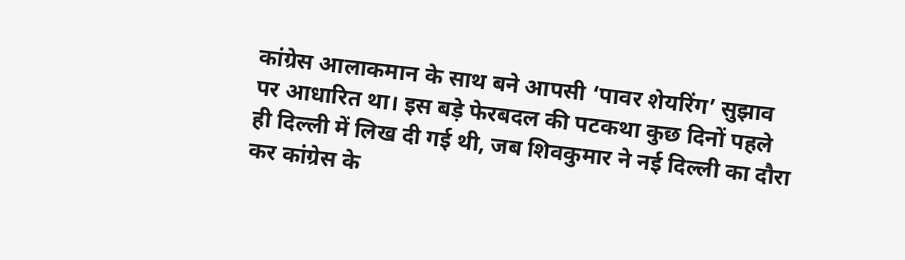कांग्रेस आलाकमान के साथ बने आपसी ‘पावर शेयरिंग’ सुझाव पर आधारित था। इस बड़े फेरबदल की पटकथा कुछ दिनों पहले ही दिल्ली में लिख दी गई थी, जब शिवकुमार ने नई दिल्ली का दौरा कर कांग्रेस के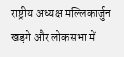राष्ट्रीय अध्यक्ष मल्लिकार्जुन खड़गे और लोकसभा में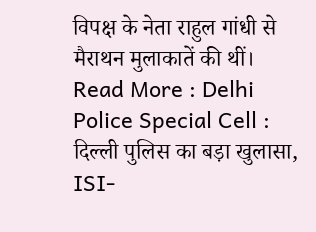विपक्ष के नेता राहुल गांधी से मैराथन मुलाकातें की थीं।
Read More : Delhi Police Special Cell : दिल्ली पुलिस का बड़ा खुलासा, ISI-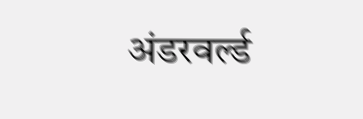अंडरवर्ल्ड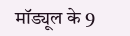मॉड्यूल के 9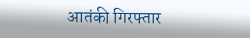आतंकी गिरफ्तार